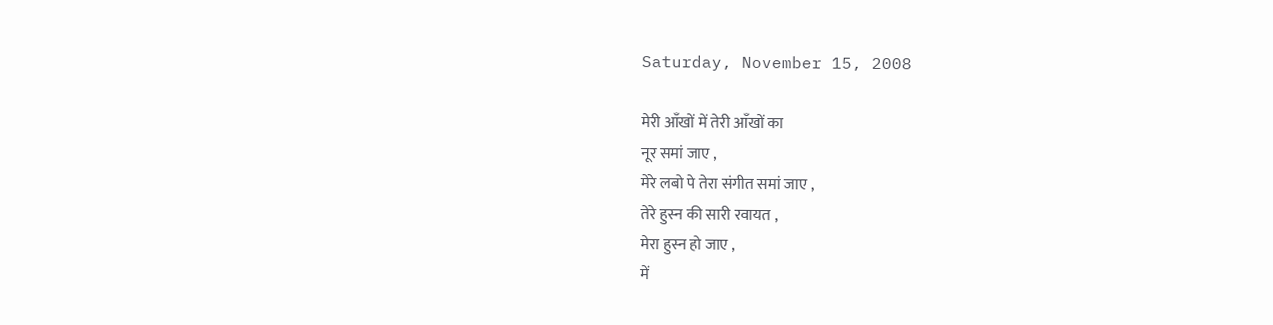Saturday, November 15, 2008

मेरी आँखों में तेरी आँखों का
नूर समां जाए ,
मेरे लबो पे तेरा संगीत समां जाए ,
तेरे हुस्न की सारी रवायत ,
मेरा हुस्न हो जाए ,
में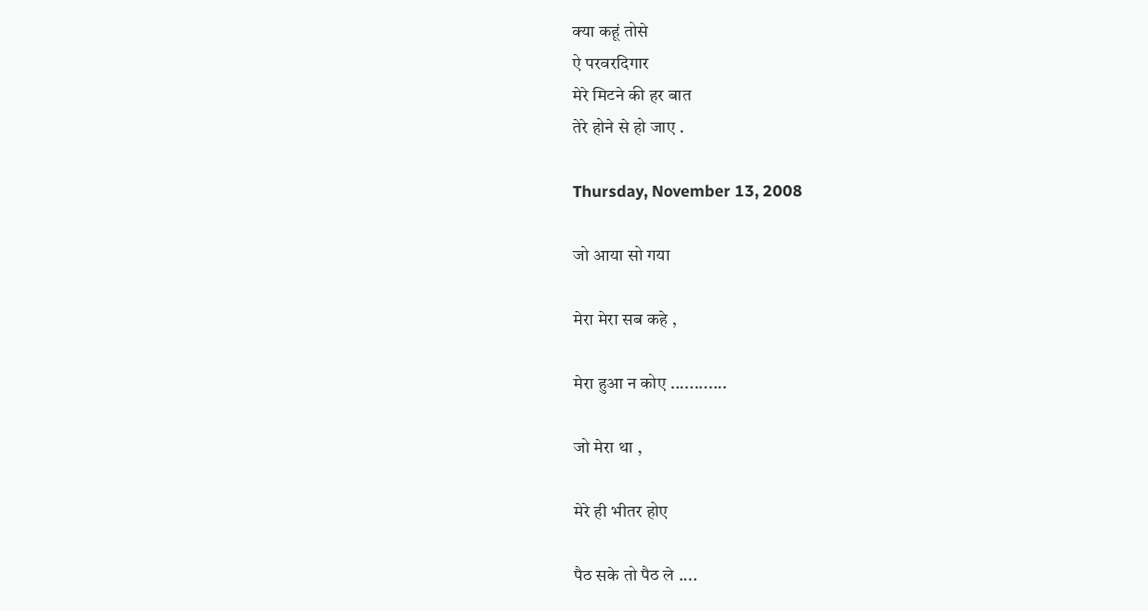क्या कहूं तोसे
ऐ परवरदिगार
मेरे मिटने की हर बात
तेरे होने से हो जाए .

Thursday, November 13, 2008

जो आया सो गया

मेरा मेरा सब कहे ,

मेरा हुआ न कोए ............

जो मेरा था ,

मेरे ही भीतर होए

पैठ सके तो पैठ ले ....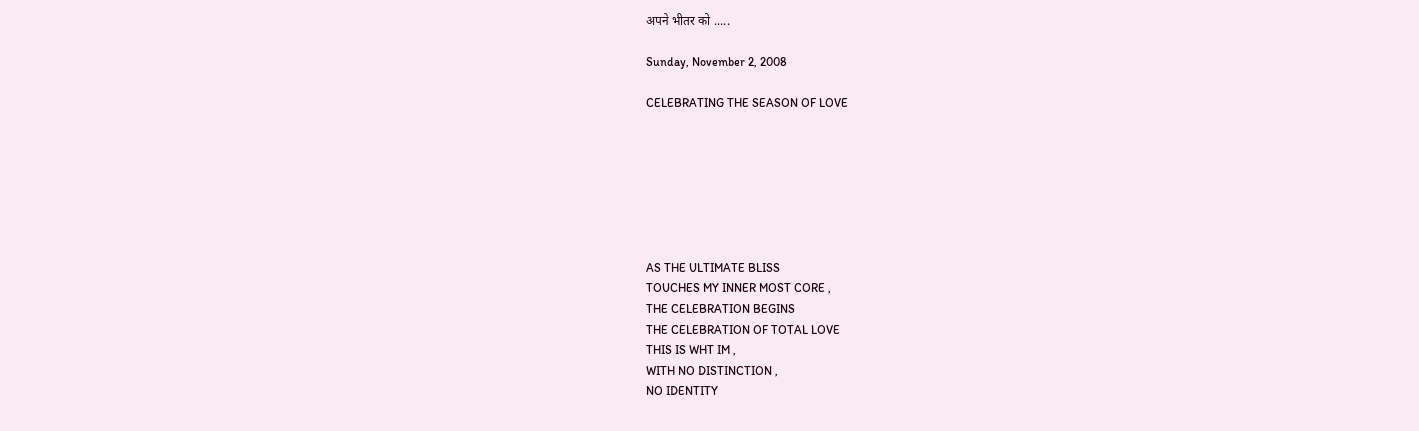अपने भीतर को .....

Sunday, November 2, 2008

CELEBRATING THE SEASON OF LOVE







AS THE ULTIMATE BLISS
TOUCHES MY INNER MOST CORE ,
THE CELEBRATION BEGINS
THE CELEBRATION OF TOTAL LOVE
THIS IS WHT IM ,
WITH NO DISTINCTION ,
NO IDENTITY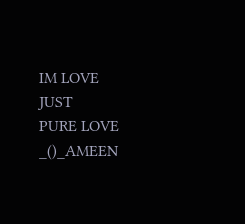IM LOVE
JUST
PURE LOVE
_()_AMEEN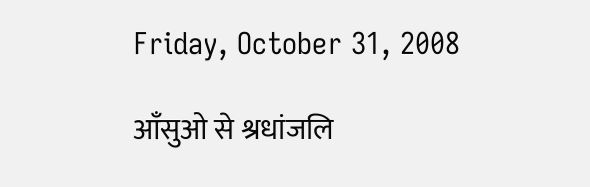Friday, October 31, 2008

आँसुओ से श्रधांजलि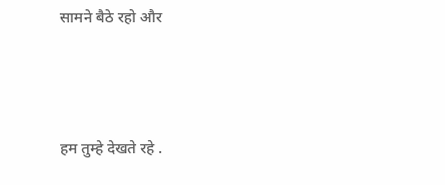सामने बैठे रहो और



हम तुम्हे देखते रहे .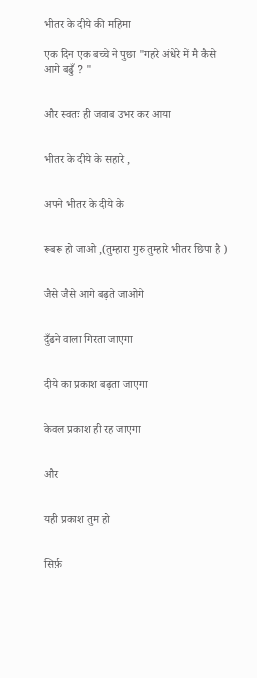भीतर के दीये की महिमा

एक दिन एक बच्चे ने पुछा "गहरे अंधेरे में मै कैसे आगे बढुँ ? "


और स्वतः ही जवाब उभर कर आया


भीतर के दीये के सहारे ,


अपने भीतर के दीये के


रूबरू हो जाओ ,(तुम्हारा गुरु तुम्हारे भीतर छिपा है )


जैसे जैसे आगे बढ़ते जाओगे


दुँढने वाला गिरता जाएगा


दीये का प्रकाश बढ़ता जाएगा


केवल प्रकाश ही रह जाएगा


और


यही प्रकाश तुम हो


सिर्फ़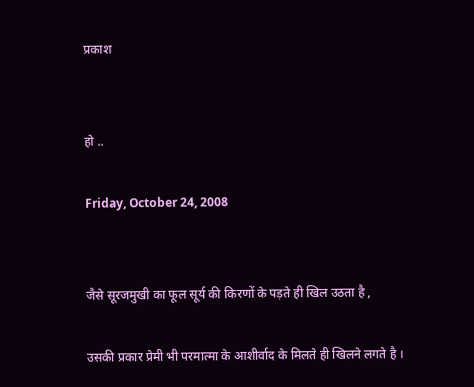प्रकाश


हो ..

Friday, October 24, 2008


जैसे सूरजमुखी का फूल सूर्य की किरणों के पड़ते ही खिल उठता है ,

उसकी प्रकार प्रेमी भी परमात्मा के आशीर्वाद के मिलते ही खिलने लगते है ।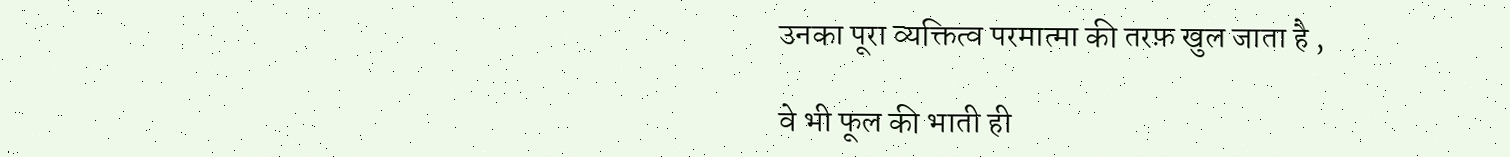उनका पूरा व्यक्तित्व परमात्मा की तरफ़ खुल जाता है ,

वे भी फूल की भाती ही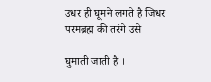उधर ही घूमने लगते है जिधर परमब्रह्म की तरंगे उसे

घुमाती जाती है ।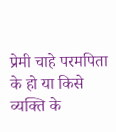प्रेमी चाहे परमपिता के हो या किसे व्यक्ति के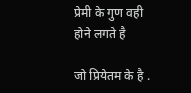प्रेमी के गुण वही होने लगते है

जो प्रियेतम के है .